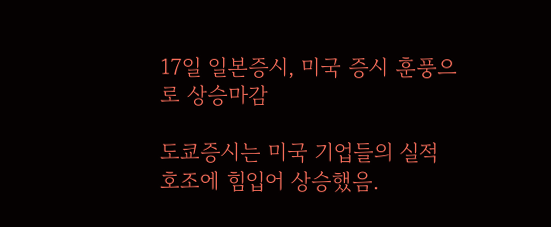17일 일본증시, 미국 증시 훈풍으로 상승마감

도쿄증시는 미국 기업들의 실적 호조에 힘입어 상승했음.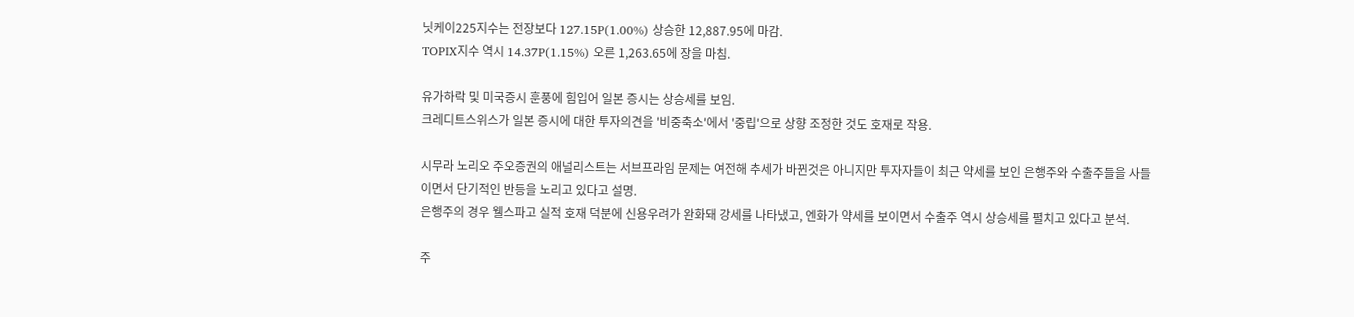닛케이225지수는 전장보다 127.15P(1.00%) 상승한 12,887.95에 마감.
TOPIX지수 역시 14.37P(1.15%) 오른 1,263.65에 장을 마침.

유가하락 및 미국증시 훈풍에 힘입어 일본 증시는 상승세를 보임.
크레디트스위스가 일본 증시에 대한 투자의견을 '비중축소'에서 '중립'으로 상향 조정한 것도 호재로 작용.

시무라 노리오 주오증권의 애널리스트는 서브프라임 문제는 여전해 추세가 바뀐것은 아니지만 투자자들이 최근 약세를 보인 은행주와 수출주들을 사들이면서 단기적인 반등을 노리고 있다고 설명.
은행주의 경우 웰스파고 실적 호재 덕분에 신용우려가 완화돼 강세를 나타냈고, 엔화가 약세를 보이면서 수출주 역시 상승세를 펼치고 있다고 분석.

주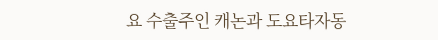요 수출주인 캐논과 도요타자동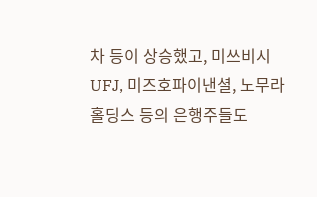차 등이 상승했고, 미쓰비시 UFJ, 미즈호파이낸셜, 노무라 홀딩스 등의 은행주들도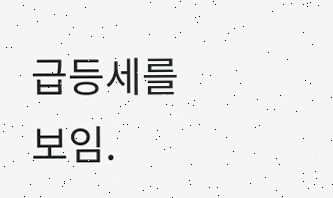급등세를 보임.